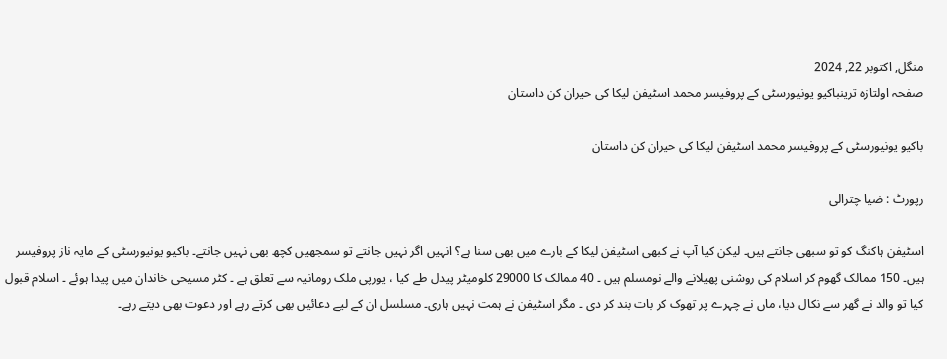منگل, اکتوبر 22, 2024
صفحہ اولتازہ ترینباکیو یونیورسٹی کے پروفیسر محمد اسٹیفن لیکا کی حیران کن داستان

باکیو یونیورسٹی کے پروفیسر محمد اسٹیفن لیکا کی حیران کن داستان

رپورٹ : ضیا چترالی

اسٹیفن ہاکنگ کو تو سبھی جانتے ہیں۔ لیکن کیا آپ نے کبھی اسٹیفن لیکا کے بارے میں بھی سنا ہے؟ انہیں اگر نہیں جانتے تو سمجھیں کچھ بھی نہیں جانتے۔ باکیو یونیورسٹی کے مایہ ناز پروفیسر ہیں۔ 150 ممالک گھوم کر اسلام کی روشنی پھیلانے والے نومسلم ہیں ۔ 40 ممالک کا 29000 کلومیٹر پیدل طے کیا ، یورپی ملک رومانیہ سے تعلق ہے ۔ کٹر مسیحی خاندان میں پیدا ہوئے ۔ اسلام قبول کیا تو والد نے گھر سے نکال دیا، ماں نے چہرے پر تھوک کر بات بند کر دی ۔ مگر اسٹیفن نے ہمت نہیں ہاری۔ مسلسل ان کے لیے دعائیں بھی کرتے رہے اور دعوت بھی دیتے رہے۔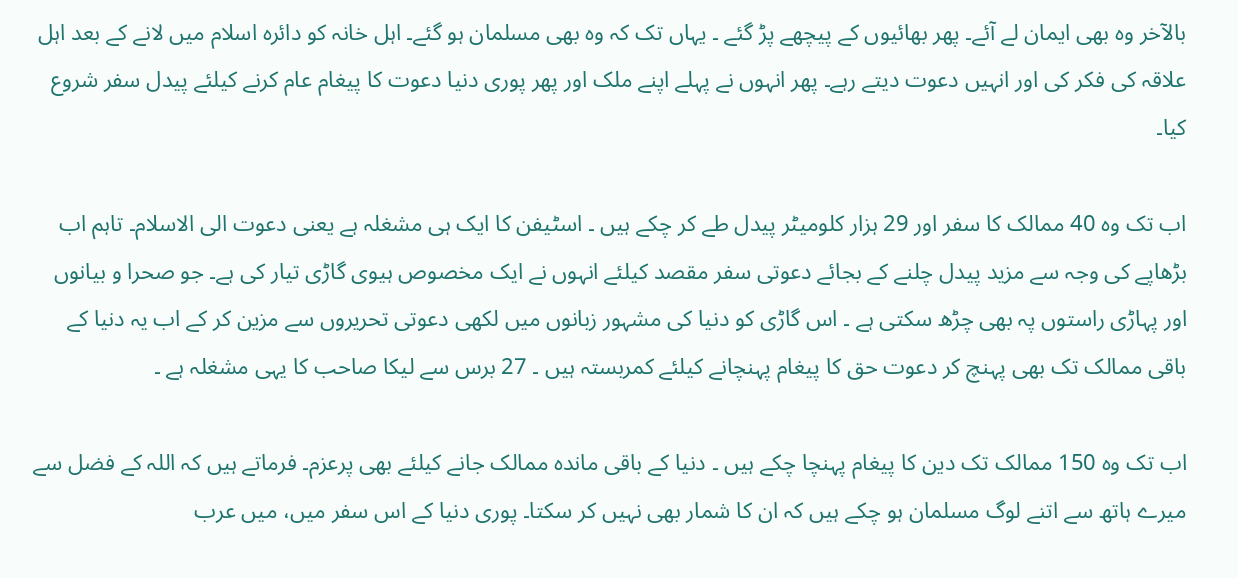بالآخر وہ بھی ایمان لے آئے۔ پھر بھائیوں کے پیچھے پڑ گئے ۔ یہاں تک کہ وہ بھی مسلمان ہو گئے۔ اہل خانہ کو دائرہ اسلام میں لانے کے بعد اہل علاقہ کی فکر کی اور انہیں دعوت دیتے رہے۔ پھر انہوں نے پہلے اپنے ملک اور پھر پوری دنیا دعوت کا پیغام عام کرنے کیلئے پیدل سفر شروع کیا۔

اب تک وہ 40 ممالک کا سفر اور 29 ہزار کلومیٹر پیدل طے کر چکے ہیں ۔ اسٹیفن کا ایک ہی مشغلہ ہے یعنی دعوت الی الاسلام۔ تاہم اب بڑھاپے کی وجہ سے مزید پیدل چلنے کے بجائے دعوتی سفر مقصد کیلئے انہوں نے ایک مخصوص ہیوی گاڑی تیار کی ہے۔ جو صحرا و بیانوں اور پہاڑی راستوں پہ بھی چڑھ سکتی ہے ۔ اس گاڑی کو دنیا کی مشہور زبانوں میں لکھی دعوتی تحریروں سے مزین کر کے اب یہ دنیا کے باقی ممالک تک بھی پہنچ کر دعوت حق کا پیغام پہنچانے کیلئے کمربستہ ہیں ۔ 27 برس سے لیکا صاحب کا یہی مشغلہ ہے ۔

اب تک وہ 150 ممالک تک دین کا پیغام پہنچا چکے ہیں ۔ دنیا کے باقی ماندہ ممالک جانے کیلئے بھی پرعزم۔ فرماتے ہیں کہ اللہ کے فضل سے میرے ہاتھ سے اتنے لوگ مسلمان ہو چکے ہیں کہ ان کا شمار بھی نہیں کر سکتا۔ پوری دنیا کے اس سفر میں، میں عرب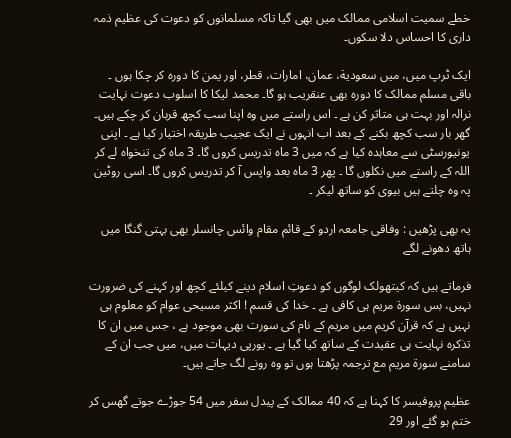خطے سمیت اسلامی ممالک میں بھی گیا تاکہ مسلمانوں کو دعوت کی عظیم ذمہ داری کا احساس دلا سکوں۔

ایک ٹرپ میں، میں سعودية، عمان، امارات، قطر، اور يمن کا دورہ کر چکا ہوں ۔ باقی مسلم ممالک کا دورہ بھی عنقریب ہو گا۔ محمد لیکا کا اسلوب دعوت نہایت نرالہ اور بہت ہی متاثر کن ہے ۔ اس راستے میں وہ اپنا سب کچھ قربان کر چکے ہیں۔ گھر بار سب کچھ بکنے کے بعد اب انہوں نے ایک عجیب طریقہ اختیار کیا ہے ۔ اپنی یونیورسٹی سے معاہدہ کیا ہے کہ میں 3 ماہ تدریس کروں گا۔ 3 ماہ کی تنخواہ لے کر اللہ کے راستے میں نکلوں گا ۔ پھر 3 ماہ بعد واپس آ کر تدریس کروں گا۔ اسی روٹین پہ وہ چلتے ہیں بیوی کو ساتھ لیکر ۔

یہ بھی پڑھیں : وفاقی جامعہ اردو کے قائم مقام وائس چانسلر بھی بہتی گنگا میں ہاتھ دھونے لگے

فرماتے ہیں کہ کیتھولک لوگوں کو دعوتِ اسلام دینے کیلئے کچھ اور کہنے کی ضرورت نہیں، بس سورۃ مریم ہی کافی ہے ۔ خدا کی قسم ! اکثر مسیحی عوام کو معلوم ہی نہیں ہے کہ قرآن کریم میں مریم کے نام کی سورت بھی موجود ہے ، جس میں ان کا تذکرہ نہایت ہی عقیدت کے ساتھ کیا گیا ہے ۔ یورپی دیہات میں، میں جب ان کے سامنے سورۃ مریم مع ترجمہ پڑھتا ہوں تو وہ رونے لگ جاتے ہیں۔

عظیم پروفیسر کا کہنا ہے کہ 40 ممالک کے پیدل سفر میں 54 جوڑے جوتے گھس کر ختم ہو گئے اور 29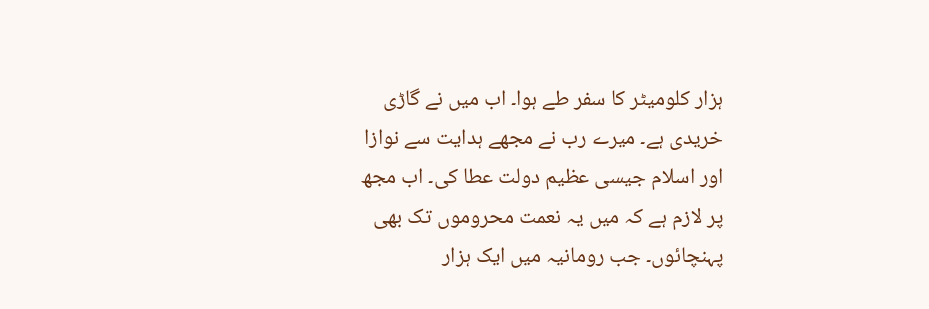ہزار کلومیٹر کا سفر طے ہوا۔ اب میں نے گاڑی خریدی ہے۔ میرے رب نے مجھے ہدایت سے نوازا اور اسلام جیسی عظیم دولت عطا کی۔ اب مجھ پر لازم ہے کہ میں یہ نعمت محروموں تک بھی پہنچائوں۔ جب رومانیہ میں ایک ہزار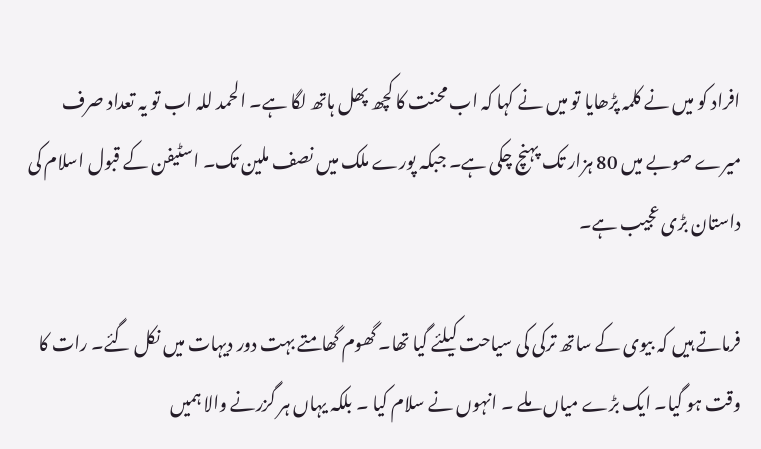افراد کو میں نے کلمہ پڑھایا تو میں نے کہا کہ اب محنت کا کچھ پھل ہاتھ لگا ہے۔ الحمد للہ اب تو یہ تعداد صرف میرے صوبے میں 80 ہزار تک پہنچ چکی ہے۔ جبکہ پورے ملک میں نصف ملین تک۔ اسٹیفن کے قبول اسلام کی داستان بڑی عجیب ہے۔

فرماتے ہیں کہ بیوی کے ساتھ ترکی کی سیاحت کیلئے گیا تھا۔ گھوم گھامتے بہت دور دیہات میں نکل گئے۔ رات کا وقت ہو گیا۔ ایک بڑے میاں ملے ۔ انہوں نے سلام کیا ۔ بلکہ یہاں ہر گزرنے والا ہمیں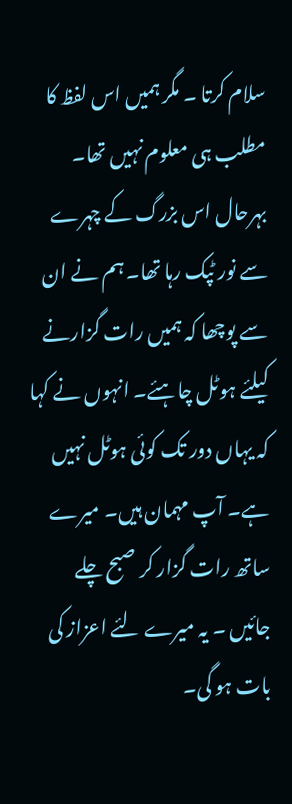سلام کرتا ۔ مگر ہمیں اس لفظ کا مطلب ہی معلوم نہیں تھا۔ بہرحال اس بزرگ کے چہرے سے نور ٹپک رہا تھا۔ ہم نے ان سے پوچھا کہ ہمیں رات گزارنے کیلئے ہوٹل چاہئے۔ انہوں نے کہا کہ یہاں دور تک کوئی ہوٹل نہیں ہے۔ آپ مہمان ہیں۔ میرے ساتھ رات گزار کر صبح چلے جائیں ۔ یہ میرے لئے اعزاز کی بات ہو گی۔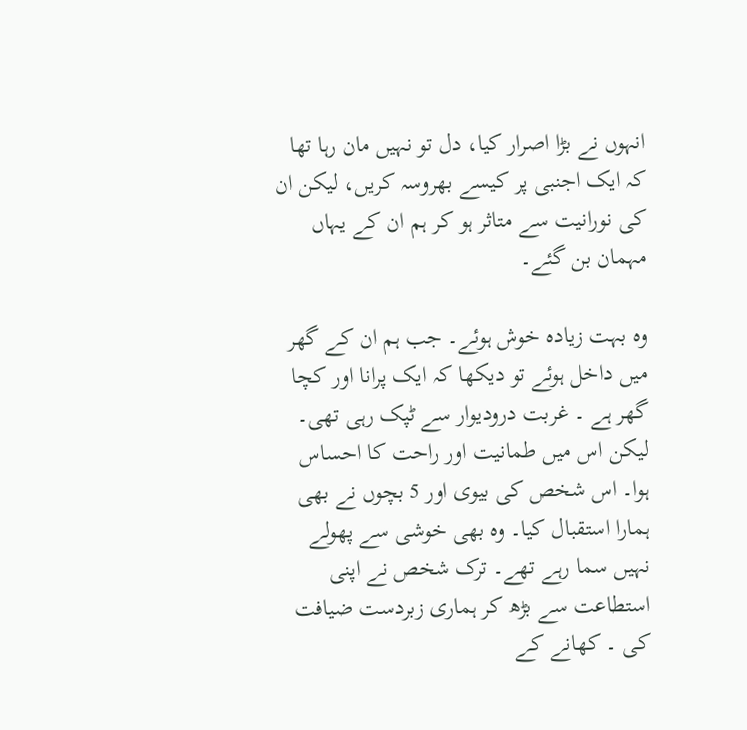انہوں نے بڑا اصرار کیا، دل تو نہیں مان رہا تھا کہ ایک اجنبی پر کیسے بھروسہ کریں، لیکن ان کی نورانیت سے متاثر ہو کر ہم ان کے یہاں مہمان بن گئے۔

وہ بہت زیادہ خوش ہوئے۔ جب ہم ان کے گھر میں داخل ہوئے تو دیکھا کہ ایک پرانا اور کچا گھر ہے ۔ غربت درودیوار سے ٹپک رہی تھی۔ لیکن اس میں طمانیت اور راحت کا احساس ہوا۔ اس شخص کی بیوی اور 5 بچوں نے بھی ہمارا استقبال کیا۔ وہ بھی خوشی سے پھولے نہیں سما رہے تھے۔ ترک شخص نے اپنی استطاعت سے بڑھ کر ہماری زبردست ضیافت کی ۔ کھانے کے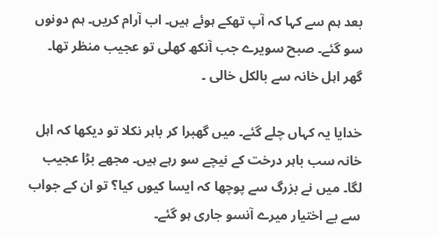بعد ہم سے کہا کہ آپ تھکے ہوئے ہیں۔ اب آرام کریں۔ ہم دونوں سو گئے۔ صبح سویرے جب آنکھ کھلی تو عجیب منظر تھا۔ گھر اہل خانہ سے بالکل خالی ۔

خدایا یہ کہاں چلے گئے۔ میں گھبرا کر باہر نکلا تو دیکھا کہ اہل خانہ سب باہر درخت کے نیچے سو رہے ہیں۔ مجھے بڑا عجیب لگا۔ میں نے بزرگ سے پوچھا کہ ایسا کیوں کیا؟ تو ان کے جواب سے بے اختیار میرے آنسو جاری ہو گئے۔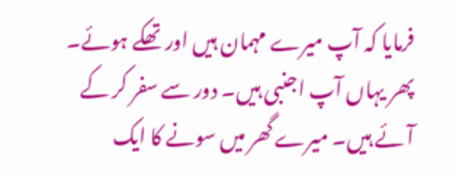فرمایا کہ آپ میرے مہمان ہیں اور تھکے ہوئے۔ پھر یہاں آپ اجنبی ہیں۔ دور سے سفر کر کے آئے ہیں۔ میرے گھر میں سونے کا ایک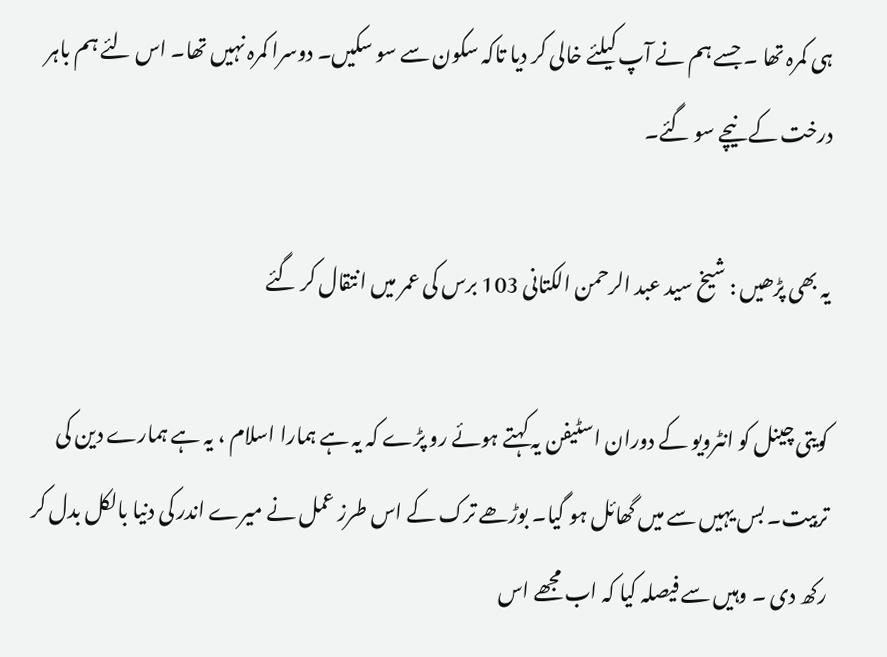ہی کمرہ تھا ۔ جسے ہم نے آپ کیلئے خالی کر دیا تاکہ سکون سے سو سکیں۔ دوسرا کمرہ نہیں تھا۔ اس لئے ہم باہر درخت کے نیچے سو گئے۔

یہ بھی پڑھیں : شیخ سید عبد الرحمن الکتانی 103 برس کی عمر میں انتقال کر گئے

کویتی چینل کو انٹرویو کے دوران اسٹیفن یہ کہتے ہوئے رو پڑے کہ یہ ہے ہمارا اسلام ، یہ ہے ہمارے دین کی تربیت۔ بس یہیں سے میں گھائل ہو گیا۔ بوڑھے ترک کے اس طرز عمل نے میرے اندر کی دنیا بالکل بدل کر رکھ دی ۔ وہیں سے فیصلہ کیا کہ اب مجھے اس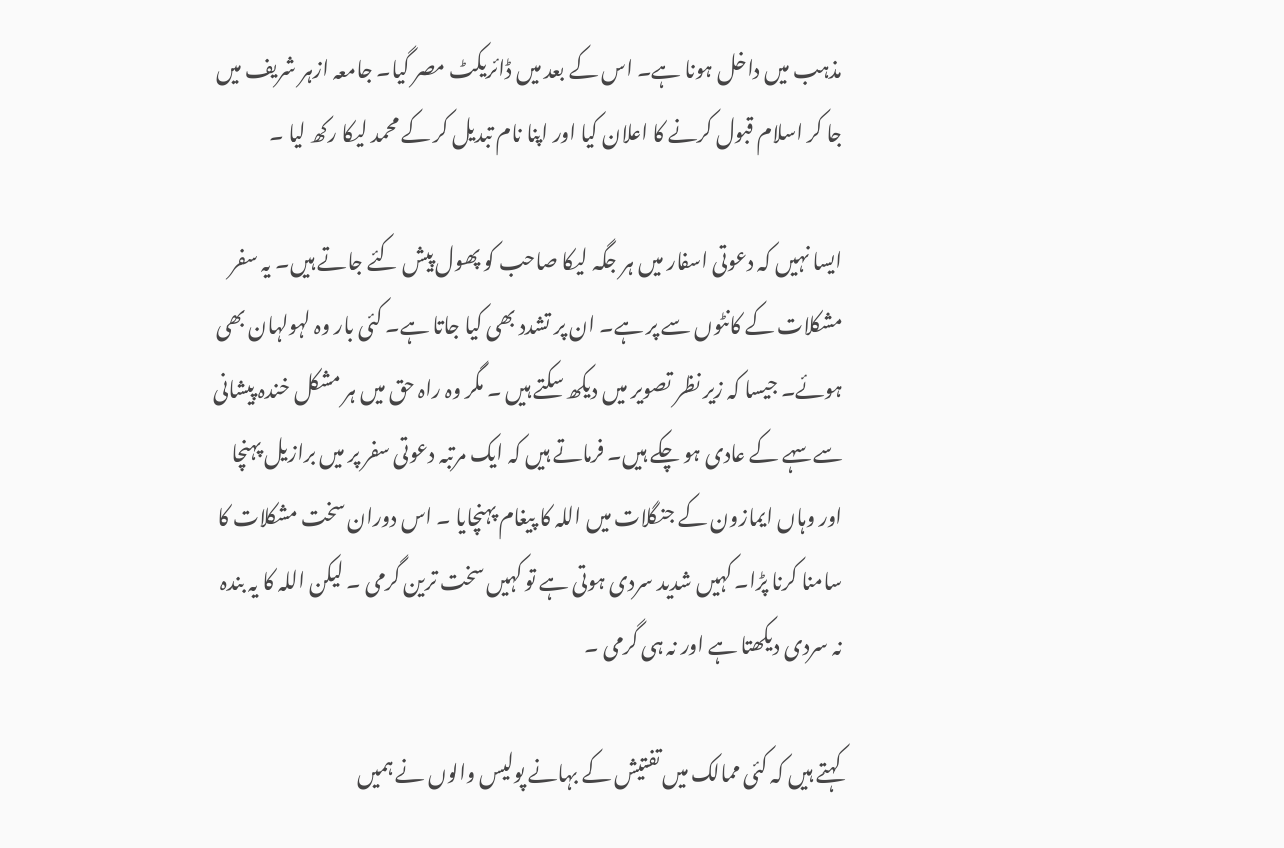مذہب میں داخل ہونا ہے۔ اس کے بعد میں ڈائریکٹ مصر گیا۔ جامعہ ازہر شریف میں جا کر اسلام قبول کرنے کا اعلان کیا اور اپنا نام تبدیل کر کے محمد لیکا رکھ لیا ۔

ایسا نہیں کہ دعوتی اسفار میں ہر جگہ لیکا صاحب کو پھول پیش کئے جاتے ہیں۔ یہ سفر مشکلات کے کانٹوں سے پر ہے۔ ان پر تشدد بھی کیا جاتا ہے۔ کئی بار وہ لہولہان بھی ہوئے۔ جیسا کہ زیر نظر تصویر میں دیکھ سکتے ہیں ۔ مگر وہ راہ حق میں ہر مشکل خندہ پیشانی سے سہے کے عادی ہو چکے ہیں۔ فرماتے ہیں کہ ایک مرتبہ دعوتی سفر پر میں برازیل پہنچا اور وہاں ایمازون کے جنگلات میں اللہ کا پیغام پہنچایا ۔ اس دوران سخت مشکلات کا سامنا کرنا پڑا۔ کہیں شدید سردی ہوتی ہے تو کہیں سخت ترین گرمی ۔ لیکن اللہ کا یہ بندہ نہ سردی دیکھتا ہے اور نہ ہی گرمی ۔

کہتے ہیں کہ کئی ممالک میں تفتیش کے بہانے پولیس والوں نے ہمیں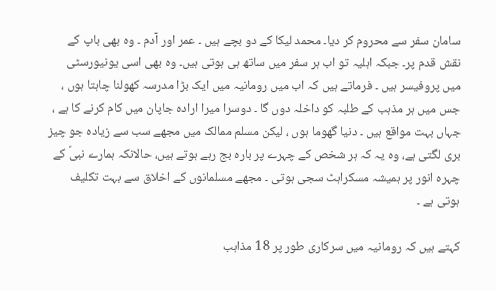سامان سفر سے محروم کر دیا۔ محمد لیکا کے دو بچے ہیں ۔ عمر اور آدم ۔ وہ بھی باپ کے نقش قدم پر۔ جبکہ اہلیہ تو اب ہر سفر میں ساتھ ہی ہوتی ہیں۔ وہ بھی اسی یونیورسٹی میں پروفیسر ہیں ۔ فرماتے ہیں کہ اب میں رومانیہ میں ایک بڑا مدرسہ کھولنا چاہتا ہوں ، جس میں ہر مذہب کے طلبہ کو داخلہ دوں گا ۔ دوسرا میرا ارادہ جاپان میں کام کرنے کا ہے ، جہاں بہت مواقع ہیں ۔ دنیا گھوما ہوں ، لیکن مسلم ممالک میں مجھے سب سے زیادہ جو چیز بری لگتی ہے، وہ یہ کہ ہر شخص کے چہرے پر بارہ بج رہے ہوتے ہیں، حالانکہ ہمارے نبیؐ کے چہرہ انور پر ہمیشہ مسکراہٹ سجی ہوتی ۔ مجھے مسلمانوں کے اخلاق سے بہت تکلیف ہوتی ہے ۔

کہتے ہیں کہ رومانیہ میں سرکاری طور پر 18 مذاہب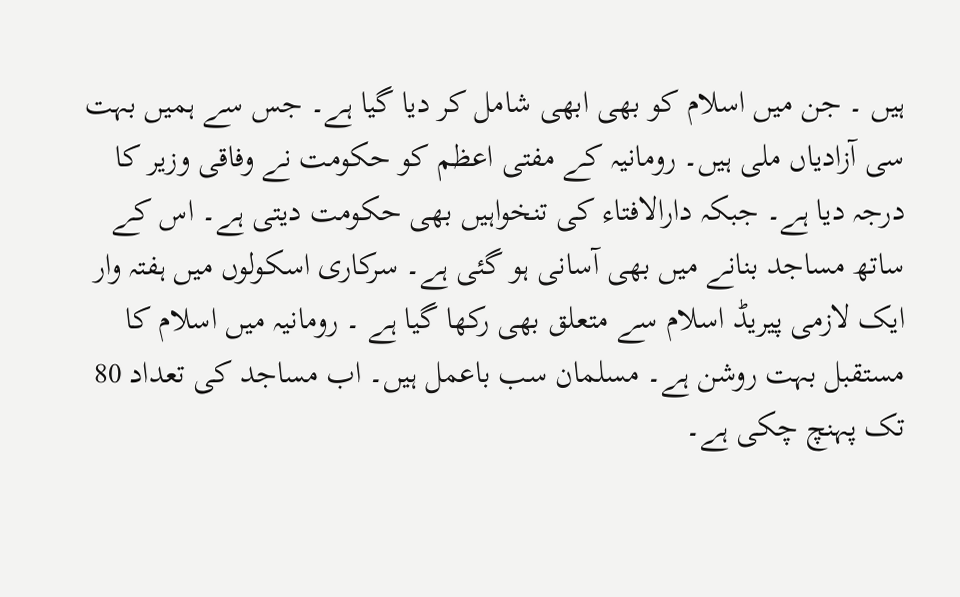ہیں ۔ جن میں اسلام کو بھی ابھی شامل کر دیا گیا ہے۔ جس سے ہمیں بہت سی آزادیاں ملی ہیں۔ رومانیہ کے مفتی اعظم کو حکومت نے وفاقی وزیر کا درجہ دیا ہے۔ جبکہ دارالافتاء کی تنخواہیں بھی حکومت دیتی ہے۔ اس کے ساتھ مساجد بنانے میں بھی آسانی ہو گئی ہے۔ سرکاری اسکولوں میں ہفتہ وار ایک لازمی پیریڈ اسلام سے متعلق بھی رکھا گیا ہے ۔ رومانیہ میں اسلام کا مستقبل بہت روشن ہے۔ مسلمان سب باعمل ہیں۔ اب مساجد کی تعداد 80 تک پہنچ چکی ہے۔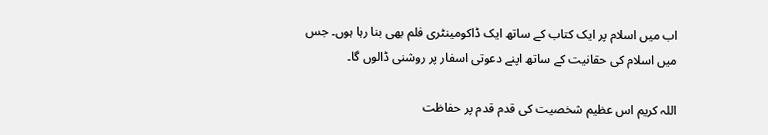اب میں اسلام پر ایک کتاب کے ساتھ ایک ڈاکومینٹری فلم بھی بنا رہا ہوں۔ جس میں اسلام کی حقانیت کے ساتھ اپنے دعوتی اسفار پر روشنی ڈالوں گا۔

اللہ کریم اس عظیم شخصیت کی قدم قدم پر حفاظت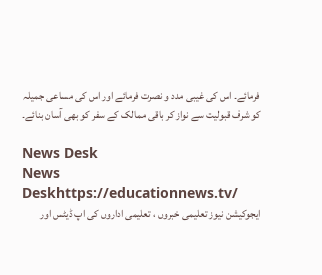فرمائے۔ اس کی غیبی مدد و نصرت فرمائے اور اس کی مساعی جمیلہ کو شرف قبولیت سے نواز کر باقی ممالک کے سفر کو بھی آسان بنائے۔

News Desk
News Deskhttps://educationnews.tv/
ایجوکیشن نیوز تعلیمی خبروں ، تعلیمی اداروں کی اپ ڈیٹس اور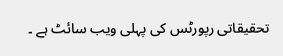تحقیقاتی رپورٹس کی پہلی ویب سائٹ ہے ۔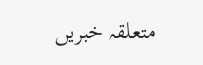متعلقہ خبریں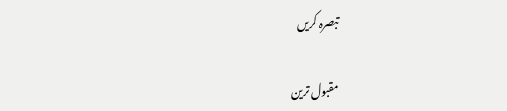تبصرہ کریں

مقبول ترین